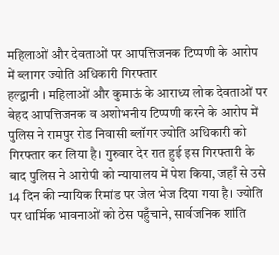महिलाओं और देवताओं पर आपत्तिजनक टिप्पणी के आरोप में ब्लागर ज्योति अधिकारी गिरफ्तार
हल्द्वानी । महिलाओं और कुमाऊं के आराध्य लोक देवताओं पर बेहद आपत्तिजनक व अशोभनीय टिप्पणी करने के आरोप में पुलिस ने रामपुर रोड निवासी ब्लॉगर ज्योति अधिकारी को गिरफ्तार कर लिया है। गुरुवार देर रात हुई इस गिरफ्तारी के बाद पुलिस ने आरोपी को न्यायालय में पेश किया, जहाँ से उसे 14 दिन की न्यायिक रिमांड पर जेल भेज दिया गया है। ज्योति पर धार्मिक भावनाओं को ठेस पहुँचाने, सार्वजनिक शांति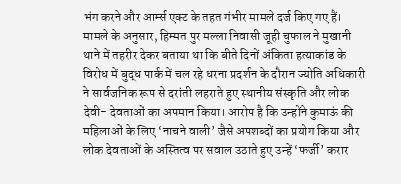भंग करने और आर्म्स एक्ट के तहत गंभीर मामले दर्ज किए गए हैं। मामले के अनुसार, हिम्मत पुर मल्ला निवासी जूही चुफाल ने मुखानी थाने में तहरीर देकर बताया था कि बीते दिनों अंकिता हत्याकांड के विरोध में बुद्ध पार्क में चल रहे धरना प्रदर्शन के दौरान ज्योति अधिकारी ने सार्वजनिक रूप से दरांती लहराते हुए स्थानीय संस्कृति और लोक देवी- देवताओं का अपमान किया। आरोप है कि उन्होंने कुमाऊं की महिलाओं के लिए ‘नाचने वाली’ जैसे अपशब्दों का प्रयोग किया और लोक देवताओं के अस्तित्व पर सवाल उठाते हुए उन्हें ‘फर्जी’ करार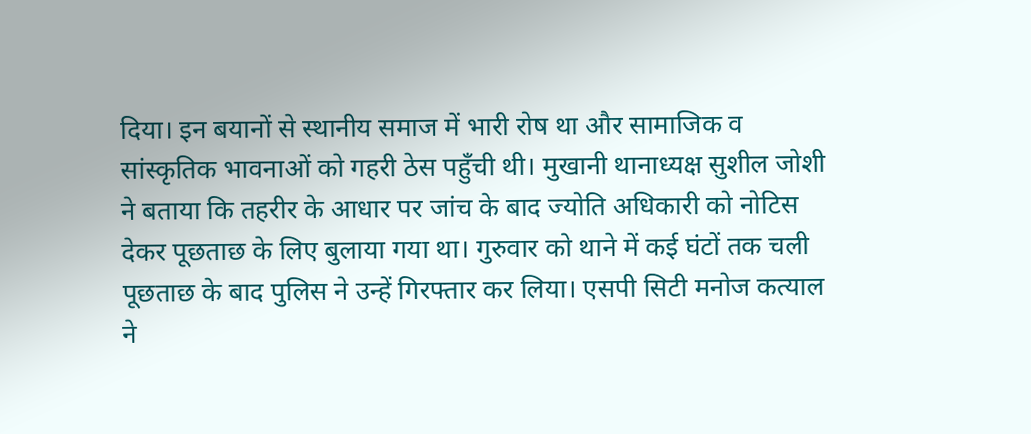दिया। इन बयानों से स्थानीय समाज में भारी रोष था और सामाजिक व सांस्कृतिक भावनाओं को गहरी ठेस पहुँची थी। मुखानी थानाध्यक्ष सुशील जोशी ने बताया कि तहरीर के आधार पर जांच के बाद ज्योति अधिकारी को नोटिस देकर पूछताछ के लिए बुलाया गया था। गुरुवार को थाने में कई घंटों तक चली पूछताछ के बाद पुलिस ने उन्हें गिरफ्तार कर लिया। एसपी सिटी मनोज कत्याल ने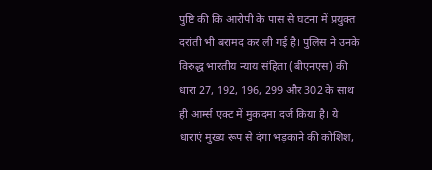पुष्टि की कि आरोपी के पास से घटना में प्रयुक्त दरांती भी बरामद कर ली गई है। पुलिस ने उनके विरुद्ध भारतीय न्याय संहिता (बीएनएस) की धारा 27, 192, 196, 299 और 302 के साथ ही आर्म्स एक्ट में मुकदमा दर्ज किया है। ये धाराएं मुख्य रूप से दंगा भड़काने की कोशिश,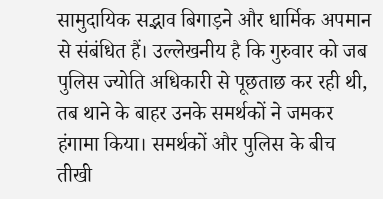सामुदायिक सद्भाव बिगाड़ने और धार्मिक अपमान से संबंधित हैं। उल्लेखनीय है कि गुरुवार को जब पुलिस ज्योति अधिकारी से पूछताछ कर रही थी, तब थाने के बाहर उनके समर्थकों ने जमकर हंगामा किया। समर्थकों और पुलिस के बीच तीखी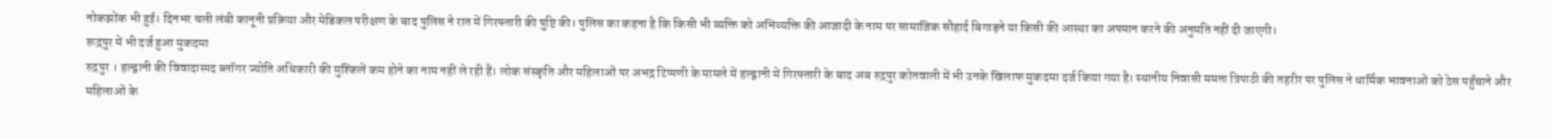नोकझोंक भी हुई। दिनभर चली लंबी कानूनी प्रक्रिया और मेडिकल परीक्षण के बाद पुलिस ने रात में गिरफ्तारी की पुष्टि की। पुलिस का कहना है कि किसी भी व्यक्ति को अभिव्यक्ति की आजादी के नाम पर सामाजिक सौहार्द बिगाड़ने या किसी की आस्था का अपमान करने की अनुमति नहीं दी जाएगी।
रूद्रपुर में भी दर्ज हुआ मुकदमा
रुद्रपुर । हल्द्वानी की विवादास्पद ब्लॉगर ज्योति अधिकारी की मुश्किलें कम होने का नाम नहीं ले रही हैं। लोक संस्कृति और महिलाओं पर अभद्र टिप्पणी के मामले में हल्द्वानी में गिरफ्तारी के बाद अब रुद्रपुर कोतवाली में भी उनके खिलाफ मुकदमा दर्ज किया गया है। स्थानीय निवासी ममता त्रिपाठी की तहरीर पर पुलिस ने धार्मिक भावनाओं को ठेस पहुँचाने और महिलाओं के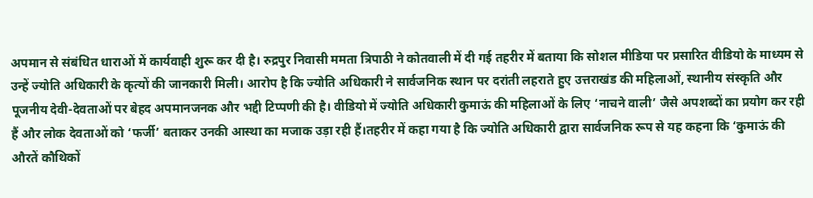अपमान से संबंधित धाराओं में कार्यवाही शुरू कर दी है। रुद्रपुर निवासी ममता त्रिपाठी ने कोतवाली में दी गई तहरीर में बताया कि सोशल मीडिया पर प्रसारित वीडियो के माध्यम से उन्हें ज्योति अधिकारी के कृत्यों की जानकारी मिली। आरोप है कि ज्योति अधिकारी ने सार्वजनिक स्थान पर दरांती लहराते हुए उत्तराखंड की महिलाओं, स्थानीय संस्कृति और पूजनीय देवी-देवताओं पर बेहद अपमानजनक और भद्दी टिप्पणी की है। वीडियो में ज्योति अधिकारी कुमाऊं की महिलाओं के लिए ‘नाचने वाली’ जैसे अपशब्दों का प्रयोग कर रही हैं और लोक देवताओं को ‘फर्जी’ बताकर उनकी आस्था का मजाक उड़ा रही हैं।तहरीर में कहा गया है कि ज्योति अधिकारी द्वारा सार्वजनिक रूप से यह कहना कि ‘कुमाऊं की औरतें कौथिकों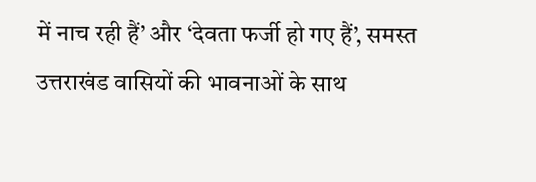में नाच रही हैं’ और ‘देवता फर्जी हो गए हैं’, समस्त उत्तराखंड वासियों की भावनाओं के साथ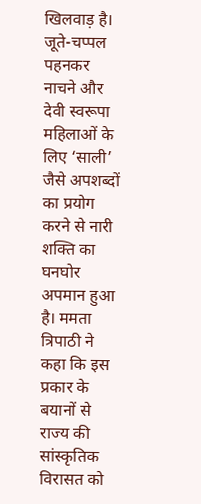खिलवाड़ है। जूते-चप्पल पहनकर नाचने और देवी स्वरूपा महिलाओं के लिए ‘साली’ जैसे अपशब्दों का प्रयोग करने से नारी शक्ति का घनघोर अपमान हुआ है। ममता त्रिपाठी ने कहा कि इस प्रकार के बयानों से राज्य की सांस्कृतिक विरासत को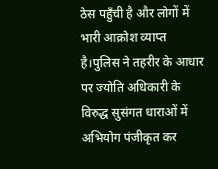ठेस पहुँची है और लोगों में भारी आक्रोश व्याप्त है।पुलिस ने तहरीर के आधार पर ज्योति अधिकारी के विरुद्ध सुसंगत धाराओं में अभियोग पंजीकृत कर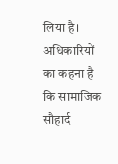लिया है। अधिकारियों का कहना है कि सामाजिक सौहार्द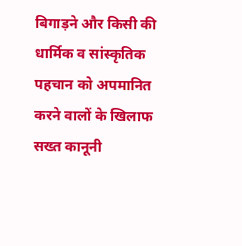बिगाड़ने और किसी की धार्मिक व सांस्कृतिक पहचान को अपमानित करने वालों के खिलाफ सख्त कानूनी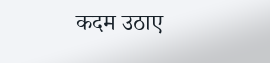कदम उठाए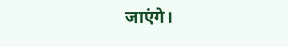जाएंगे।